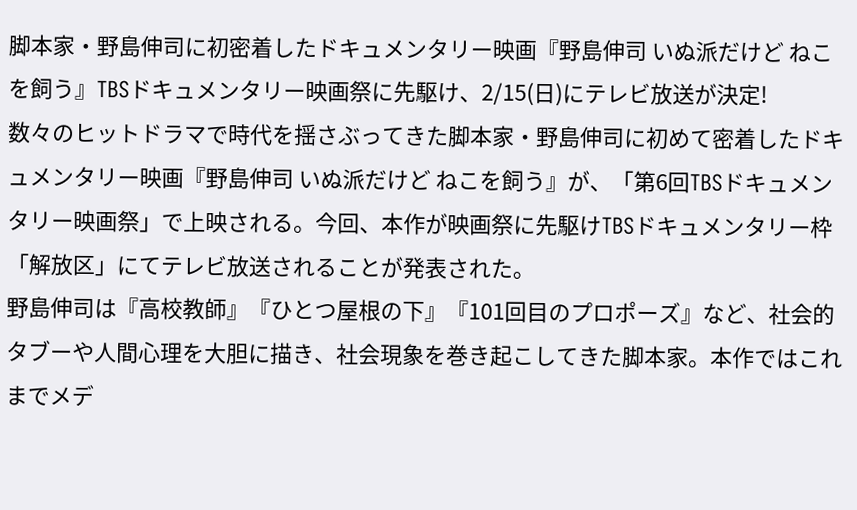脚本家・野島伸司に初密着したドキュメンタリー映画『野島伸司 いぬ派だけど ねこを飼う』TBSドキュメンタリー映画祭に先駆け、2/15(日)にテレビ放送が決定!
数々のヒットドラマで時代を揺さぶってきた脚本家・野島伸司に初めて密着したドキュメンタリー映画『野島伸司 いぬ派だけど ねこを飼う』が、「第6回TBSドキュメンタリー映画祭」で上映される。今回、本作が映画祭に先駆けTBSドキュメンタリー枠「解放区」にてテレビ放送されることが発表された。
野島伸司は『高校教師』『ひとつ屋根の下』『101回目のプロポーズ』など、社会的タブーや人間心理を大胆に描き、社会現象を巻き起こしてきた脚本家。本作ではこれまでメデ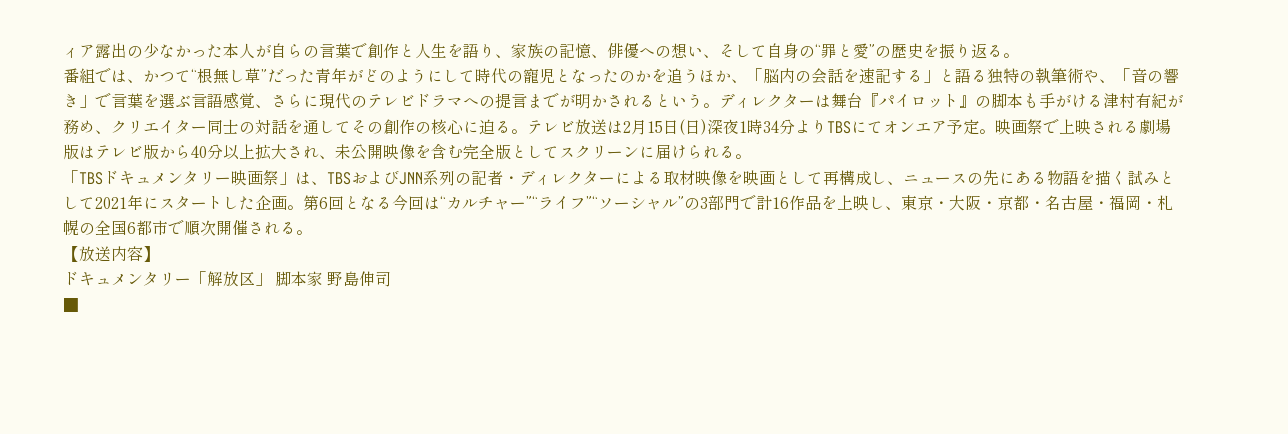ィア露出の少なかった本人が自らの言葉で創作と人生を語り、家族の記憶、俳優への想い、そして自身の“罪と愛”の歴史を振り返る。
番組では、かつて“根無し草”だった青年がどのようにして時代の寵児となったのかを追うほか、「脳内の会話を速記する」と語る独特の執筆術や、「音の響き」で言葉を選ぶ言語感覚、さらに現代のテレビドラマへの提言までが明かされるという。ディレクターは舞台『パイロット』の脚本も手がける津村有紀が務め、クリエイター同士の対話を通してその創作の核心に迫る。テレビ放送は2月15日(日)深夜1時34分よりTBSにてオンエア予定。映画祭で上映される劇場版はテレビ版から40分以上拡大され、未公開映像を含む完全版としてスクリーンに届けられる。
「TBSドキュメンタリー映画祭」は、TBSおよびJNN系列の記者・ディレクターによる取材映像を映画として再構成し、ニュースの先にある物語を描く試みとして2021年にスタートした企画。第6回となる今回は“カルチャー”“ライフ”“ソーシャル”の3部門で計16作品を上映し、東京・大阪・京都・名古屋・福岡・札幌の全国6都市で順次開催される。
【放送内容】
ドキュメンタリー「解放区」 脚本家 野島伸司
■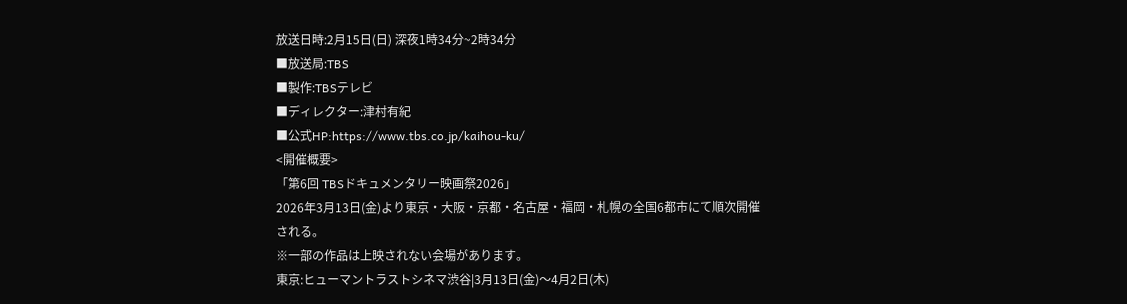放送日時:2月15日(日) 深夜1時34分~2時34分
■放送局:TBS
■製作:TBSテレビ
■ディレクター:津村有紀
■公式HP:https://www.tbs.co.jp/kaihou-ku/
<開催概要>
「第6回 TBSドキュメンタリー映画祭2026」
2026年3月13日(金)より東京・大阪・京都・名古屋・福岡・札幌の全国6都市にて順次開催される。
※一部の作品は上映されない会場があります。
東京:ヒューマントラストシネマ渋谷|3月13日(金)〜4月2日(木)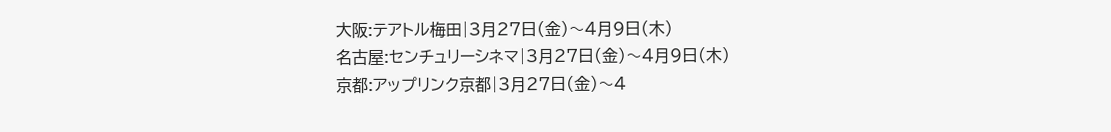大阪:テアトル梅田|3月27日(金)〜4月9日(木)
名古屋:センチュリーシネマ|3月27日(金)〜4月9日(木)
京都:アップリンク京都|3月27日(金)〜4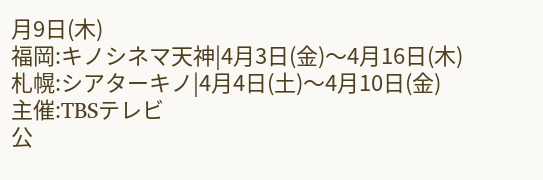月9日(木)
福岡:キノシネマ天神|4月3日(金)〜4月16日(木)
札幌:シアターキノ|4月4日(土)〜4月10日(金)
主催:TBSテレビ
公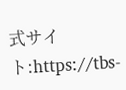式サイト:https://tbs-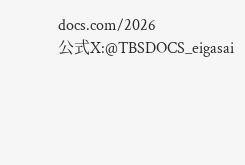docs.com/2026
公式X:@TBSDOCS_eigasai